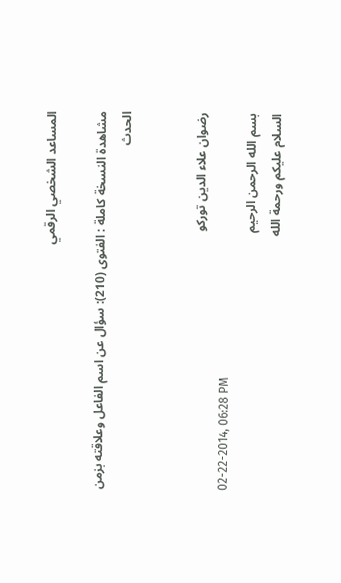المساعد الشخصي الرقمي

مشاهدة النسخة كاملة : الفتوى (210): سؤال عن اسم الفاعل وعلاقته بزمن الحدث


رضوان علاء الدين توركو
02-22-2014, 06:28 PM
بسم الله الرحمن الرحيم
السلام عليكم ورحمة الله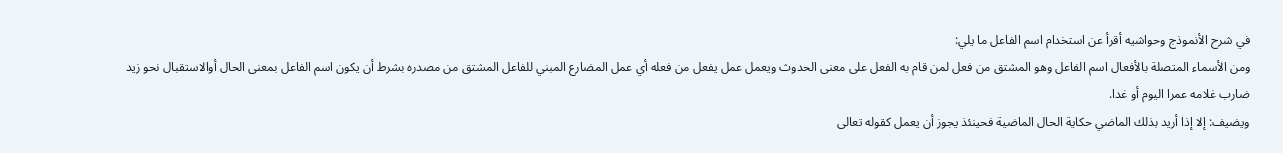في شرح الأنموذج وحواشيه أقرأ عن استخدام اسم الفاعل ما يلي:
ومن الأسماء المتصلة بالأفعال اسم الفاعل وهو المشتق من فعل لمن قام به الفعل على معنى الحدوث ويعمل عمل يفعل من فعله أي عمل المضارع المبني للفاعل المشتق من مصدره بشرط أن يكون اسم الفاعل بمعنى الحال أوالاستقبال نحو زيد ضارب غلامه عمرا اليوم أو غدا.
ويضيف: إلا إذا أريد بذلك الماضي حكاية الحال الماضية فحينئذ يجوز أن يعمل كقوله تعالى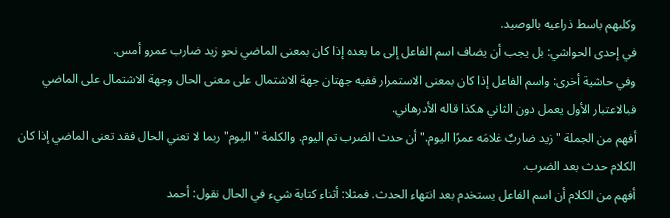وكلبهم باسط ذراعيه بالوصيد.
في إحدى الحواشي: بل يجب أن يضاف اسم الفاعل إلى ما بعده إذا كان بمعنى الماضي نحو زيد ضارب عمرو أمس.
وفي حاشية أخرى: واسم الفاعل إذا كان بمعنى الاستمرار ففيه جهتان جهة الاشتمال على معنى الحال وجهة الاشتمال على الماضي فبالاعتبار الأول يعمل دون الثاني هكذا قاله الأدرهاني.
أفهم من الجملة "زيد ضاربٌ غلامَه عمرًا اليوم." أن حدث الضرب تم اليوم. والكلمة "اليوم" ربما لا تعني الحال فقد تعنى الماضي إذا كان الكلام حدث بعد الضرب.
أفهم من الكلام أن اسم الفاعل يستخدم بعد انتهاء الحدث. فمثلا: أثناء كتابة شيء في الحال نقول: أحمد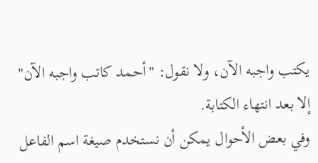يكتب واجبه الآن، ولا نقول: "أحمد كاتب واجبه الآن" إلا بعد انتهاء الكتابة.
وفي بعض الأحوال يمكن أن نستخدم صيغة اسم الفاعل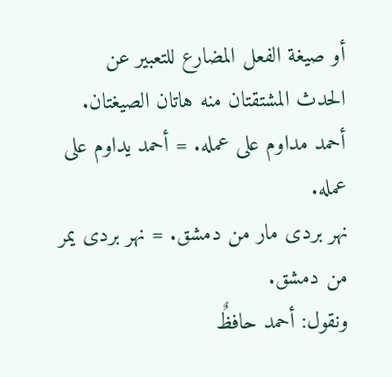أو صيغة الفعل المضارع للتعبير عن الحدث المشتقتان منه هاتان الصيغتان.
أحمد مداوم على عمله. = أحمد يداوم على عمله.
نهر بردى مار من دمشق. = نهر بردى يمر من دمشق.
ونقول: أحمد حافظٌ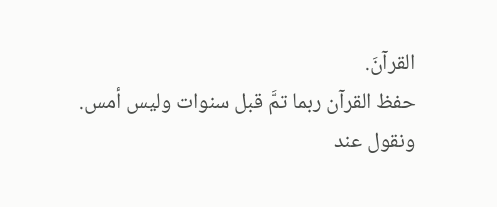القرآنَ.
حفظ القرآن ربما تمَّ قبل سنوات وليس أمس.
ونقول عند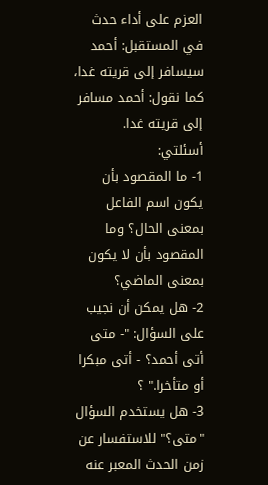العزم على أداء حدث في المستقبل: أحمد سيسافر إلى قريته غدا، كما نقول: أحمد مسافر إلى قريته غدا.
أسئلتي:
1- ما المقصود بأن يكون اسم الفاعل بمعنى الحال؟ وما المقصود بأن لا يكون بمعنى الماضي؟
2- هل يمكن أن نجيب على السؤال: "- متى أتى أحمد؟ - أتى مبكرا أو متأخرا." ؟
3- هل يستخدم السؤال "متى؟" للاستفسار عن زمن الحدث المعبر عنه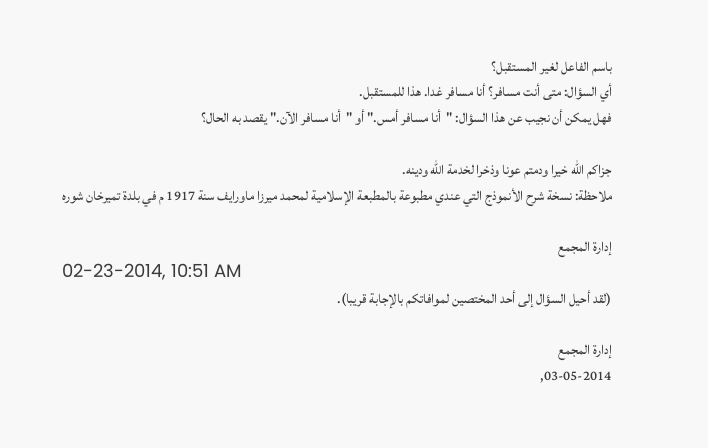باسم الفاعل لغير المستقبل؟
أي السؤال: متى أنت مسافر؟ أنا مسافر غدا. هذا للمستقبل.
فهل يمكن أن نجيب عن هذا السؤال: "أنا مسافر أمس." أو "أنا مسافر الآن." يقصد به الحال؟

جزاكم الله خيرا ودمتم عونا وذخرا لخدمة الله ودينه.
ملاحظة: نسخة شرح الأنموذج التي عندي مطبوعة بالمطبعة الإسلامية لمحمد ميرزا ماورايف سنة 1917 م في بلدة تميرخان شوره

إدارة المجمع
02-23-2014, 10:51 AM
(لقد أحيل السؤال إلى أحد المختصين لموافاتكم بالإجابة قريبا).

إدارة المجمع
03-05-2014,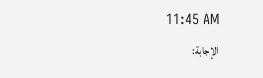11:45 AM
الإجابة: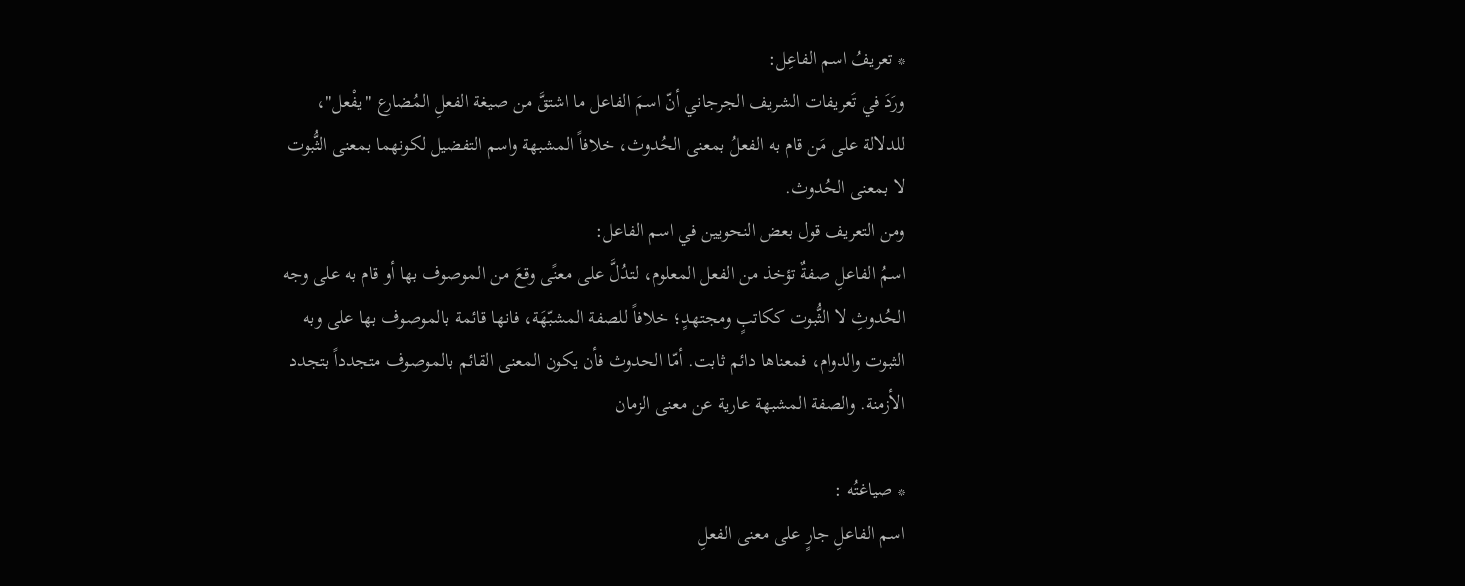* تعريفُ اسم الفاعِل:
ورَدَ في تَعريفات الشريف الجرجاني أنّ اسمَ الفاعل ما اشتقَّ من صيغة الفعلِ المُضارع "يفْعل"، للدلالة على مَن قام به الفعلُ بمعنى الحُدوث، خلافاً المشبهة واسم التفضيل لكونهما بمعنى الثُّبوت لا بمعنى الحُدوث.
ومن التعريف قول بعض النحويين في اسم الفاعل:
اسمُ الفاعلِ صفةٌ تؤخذ من الفعل المعلوم، لتدُلَّ على معنًى وقعَ من الموصوف بها أو قام به على وجه الحُدوثِ لا الثُّبوت ككاتبٍ ومجتهدٍ؛ خلافاً للصفة المشبّهَة، فانها قائمة بالموصوف بها على وبه الثبوت والدوام، فمعناها دائم ثابت. أمّا الحدوث فأن يكون المعنى القائم بالموصوف متجدداً بتجدد الأزمنة. والصفة المشبهة عارية عن معنى الزمان

* صياغتُه :
اسم الفاعلِ جارٍ على معنى الفعلِ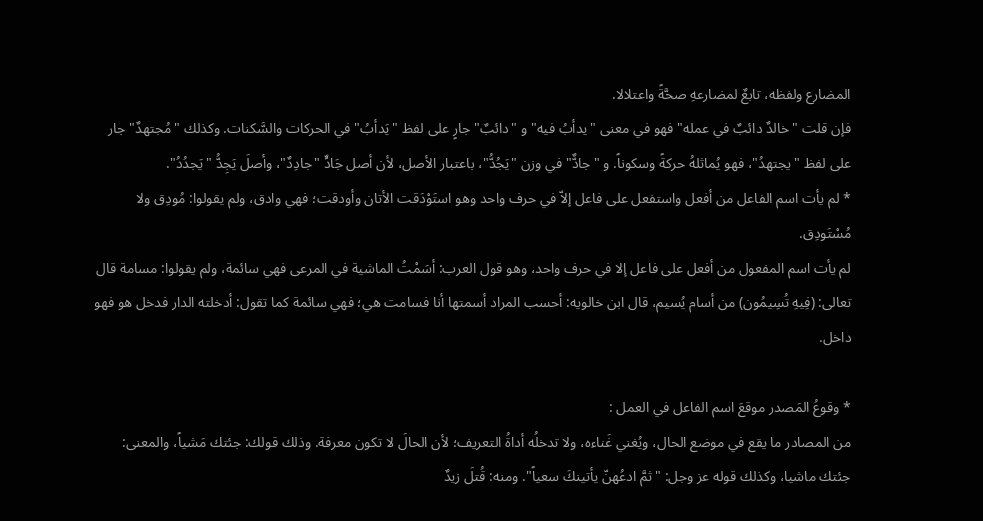المضارع ولفظه، تابعٌ لمضارعهِ صحَّةً واعتلالا.
فإن قلت "خالدٌ دائبٌ في عمله" فهو في معنى "يدأبُ فيه" و "دائبٌ" جارٍ على لفظ "يَدأبُ" في الحركات والسَّكنات. وكذلك "مُجتهدٌ" جار على لفظ "يجتهدُ"، فهو يُماثلهُ حركةً وسكوناً. و "جادٌّ" في وزن "يَجُدُّ"، باعتبار الأصل، لأن أصل جَادٍّ "جادِدٌ"، وأصلَ يَجِدُّ "يَجدُدُ".
* لم يأت اسم الفاعل من أفعل واستفعل على فاعل إلاّ في حرف واحد وهو استَوْدَقت الأتان وأودقت؛ فهي وادق، ولم يقولوا: مُودِق ولا مُسْتَودِق.
لم يأت اسم المفعول من أفعل على فاعل إلا في حرف واحد، وهو قول العرب: أسَمْتُ الماشية في المرعى فهي سائمة، ولم يقولوا: مسامة قال تعالى: (فِيهِ تُسِيمُون) من أسام يُسيم، قال ابن خالويه: أحسب المراد أسمتها أنا فسامت هي؛ فهي سائمة كما تقول: أدخلته الدار فدخل هو فهو داخل.

* وقوعُ المَصدر موقعَ اسم الفاعل في العمل :
من المصادر ما يقع في موضع الحال، ويُغني غَناءه، ولا تدخلُه أداةُ التعريف؛ لأن الحالَ لا تكون معرفة. وذلك قولك: جئتك مَشياً، والمعنى: جئتك ماشيا، وكذلك قوله عز وجل: "ثمَّ ادعُهنّ يأتينكَ سعياً". ومنه: قُتلَ زيدٌ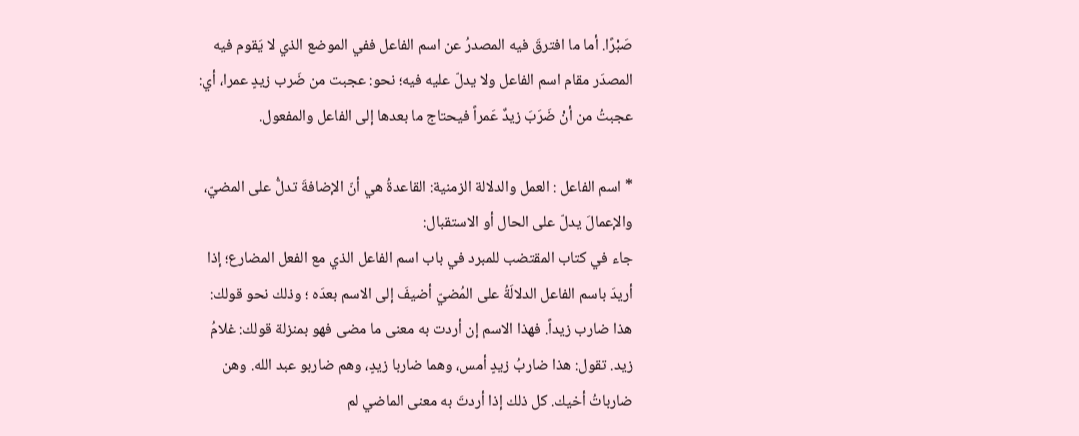صَبْرًا. أما ما افترقَ فيه المصدرُ عن اسم الفاعل ففي الموضع الذي لا يَقوم فيه المصدَر مقام اسم الفاعل ولا يدلّ عليه فيه؛ نحو: عجبت من ضَرب زيدٍ عمرا، أي: عجبتُ من أنْ ضَرَبَ زيدٌ عَمراً فيحتاج ما بعدها إلى الفاعل والمفعول.

* اسم الفاعل : العمل والدلالة الزمنية: القاعدةُ هي أنّ الإضافةَ تدلُّ على المضيّ، والإعمالَ يدلّ على الحال أو الاستقبال:
جاء في كتاب المقتضب للمبرد في باب اسم الفاعل الذي مع الفعل المضارع؛ إذا أريدَ باسم الفاعل الدلالَةُ على المُضيّ أضيفَ إلى الاسم بعدَه ؛ وذلك نحو قولك: هذا ضارب زيداً. فهذا الاسم إن أردت به معنى ما مضى فهو بمنزلة قولك: غلامُ زيد. تقول: هذا ضاربُ زيدٍ أمس، وهما ضاربا زيدٍ، وهم ضاربو عبد الله. وهن ضارباتُ أخيك. كل ذلك إذا أردتَ به معنى الماضي لم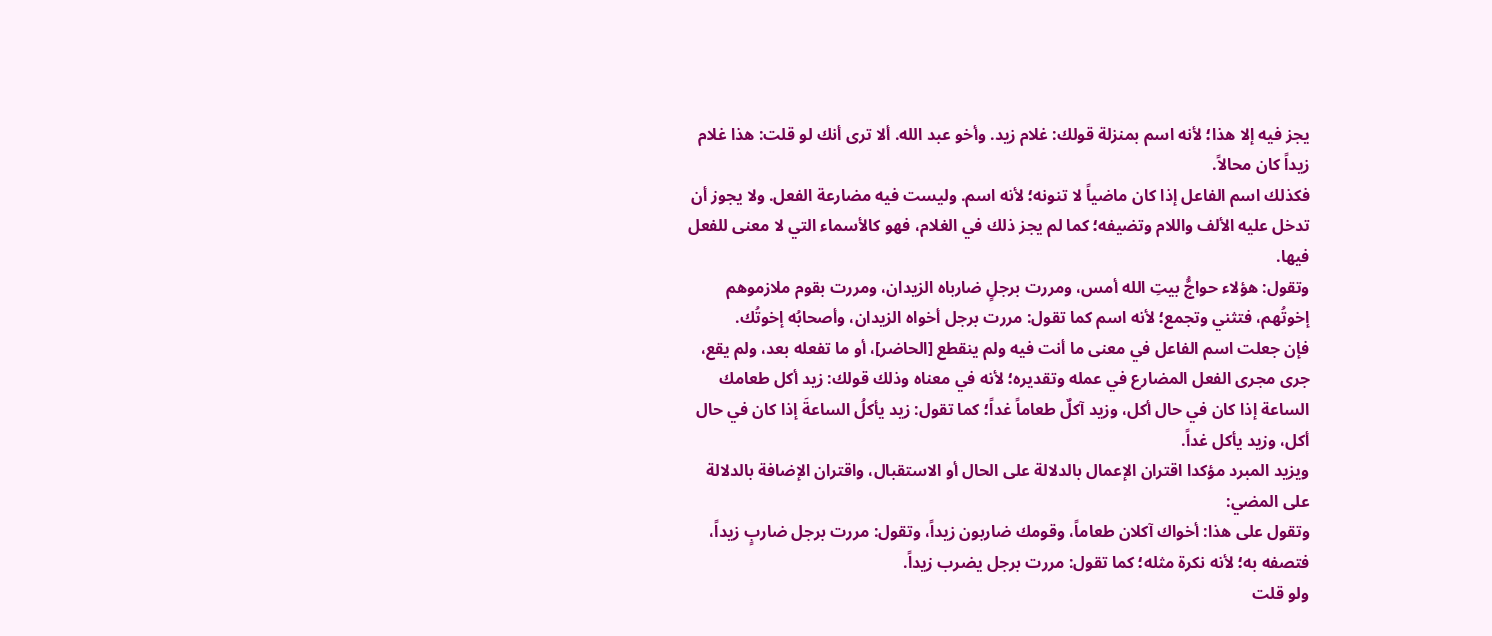يجز فيه إلا هذا؛ لأنه اسم بمنزلة قولك: غلام زيد. وأخو عبد الله. ألا ترى أنك لو قلت: هذا غلام زيداً كان محالاً.
فكذلك اسم الفاعل إذا كان ماضياً لا تنونه؛ لأنه اسم. وليست فيه مضارعة الفعل. ولا يجوز أن تدخل عليه الألف واللام وتضيفه؛ كما لم يجز ذلك في الغلام، فهو كالأسماء التي لا معنى للفعل فيها.
وتقول: هؤلاء حواجُّ بيتِ الله أمس، ومررت برجلٍ ضارباه الزيدان، ومررت بقوم ملازموهم إخوتُهم، فتثني وتجمع؛ لأنه اسم كما تقول: مررت برجل أخواه الزيدان، وأصحابُه إخوتُك.
فإن جعلت اسم الفاعل في معنى ما أنت فيه ولم ينقطع [الحاضر]، أو ما تفعله بعد، ولم يقع، جرى مجرى الفعل المضارع في عمله وتقديره؛ لأنه في معناه وذلك قولك: زيد أكل طعامك الساعة إذا كان في حال أكل، وزيد آكلٌ طعاماً غداً؛ كما تقول: زيد يأكلُ الساعةَ إذا كان في حال أكل، وزيد يأكل غداً.
ويزيد المبرد مؤكدا اقتران الإعمال بالدلالة على الحال أو الاستقبال، واقتران الإضافة بالدلالة على المضي:
وتقول على هذا: أخواك آكلان طعاماً، وقومك ضاربون زيداً، وتقول: مررت برجل ضاربٍ زيداً، فتصفه به؛ لأنه نكرة مثله؛ كما تقول: مررت برجل يضرب زيداً.
ولو قلت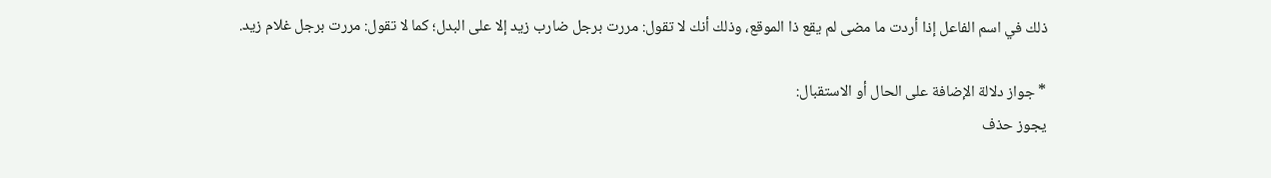ذلك في اسم الفاعل إذا أردت ما مضى لم يقع ذا الموقع، وذلك أنك لا تقول: مررت برجل ضارب زيد إلا على البدل؛ كما لا تقول: مررت برجل غلام زيد.

* جواز دلالة الإضافة على الحال أو الاستقبال:
يجوز حذف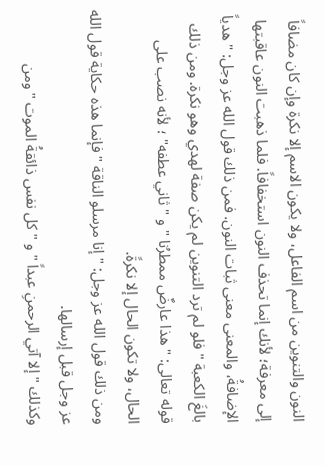النون والتنوين من اسم الفاعل، ولا يكون الاسم إلا نكرة وإن كان مضافاً إلى معرفة؛ لأنك إنما تحذف النون استخفافاً. فلما ذهبت النون عاقبتها الإضافةُ، والمعنى معنى ثبات النون. فمن ذلك قول الله عز وجل: " هدياً بالغَ الكعبة " فلو لم ترد التنوين لم يكن صفة لهدي وهو نكرة. ومن ذلك قوله تعالى: " هذا عارضٌ ممطرُنا " و " ثاني عطفه" ؛ لأنه نصب على الحال، ولا تكون الحال إلا نكرةً.
ومن ذلك قول الله عز وجل: " إنا مرسلو الناقة " فإنما هذه حكاية قول الله عز وجل قبل إرسالها.
وكذلك " إلا آتي الرحمنِ عبداً " و " كل نفس ذائقةُ الموت " ومن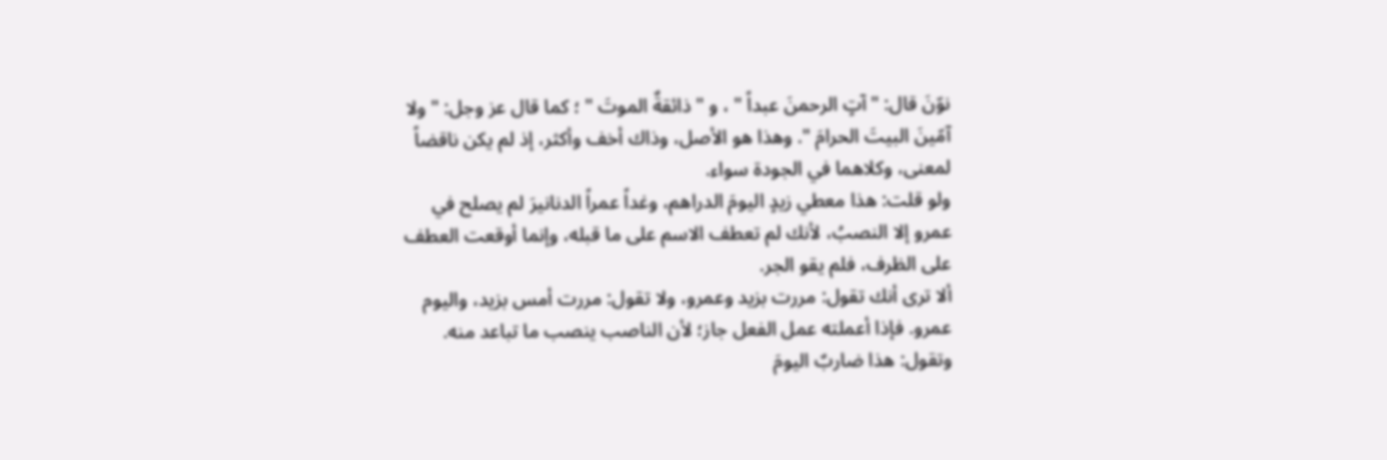نوّنَ قال: " آتٍ الرحمنَ عبداً " ، و " ذائقةٌ الموتَ " ؛ كما قال عز وجل: " ولا آمّينَ البيتَ الحرامَ ". وهذا هو الأصل، وذاك أخف وأكثر، إذ لم يكن ناقضاً لمعنى، وكلاهما في الجودة سواء.
ولو قلت: هذا معطي زيدٍ اليومَ الدراهم، وغداً عمراً الدنانيرَ لم يصلح في عمرو إلا النصبُ، لأنك لم تعطف الاسم على ما قبله، وإنما أوقعت العطف على الظرف، فلم يقو الجر.
ألا ترى أنك تقول: مررت بزيد وعمرو، ولا تقول: مررت أمس بزيد، واليوم عمرو. فإذا أعملته عمل الفعل جاز؛ لأن الناصب ينصب ما تباعد منه.
وتقول: هذا ضاربٌ اليومَ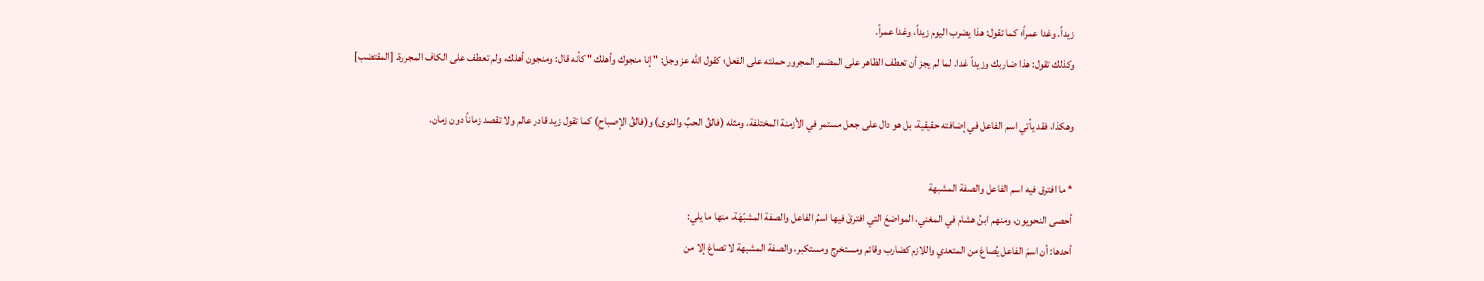زيداً. وغدا عمراً؛ كما تقول: هذا يضرب اليوم زيداً، وغدا عمراً.
وكذلك تقول: هذا ضاربك وزيداً غدا. لما لم يجز أن تعطف الظاهر على المضمر المجرور حملته على الفعل؛ كقول الله عز وجل: " إنا منجوك وأهلك " كأنه قال: ومنجون أهلك، ولم تعطف على الكاف المجررة. [المقتضب]

وهكذا، فقد يأتي اسم الفاعل في إضافته حقيقية، بل هو دال على جعل مستمر في الأزمنة المختلفة، ومثله (فالقُ الحبِّ والنوى) و(فالقُ الإصباحِ) كما تقول زيد قادر عالم ولا تقصد زماناً دون زمان.

* ما افترق فيه اسم الفاعل والصفة المشبهة
أحصى النحويون، ومنهم ابنُ هشام في المغني، المواضعَ التي افترقَ فيها اسمُ الفاعل والصفة المشبّهَة، منها ما يلي:
أحدها: أن اسمَ الفاعل يُصاغ من المتعدي واللازم كضارب وقائم ومستخرج ومستكبر، والصفة المشبهة لا تصاغ إلا من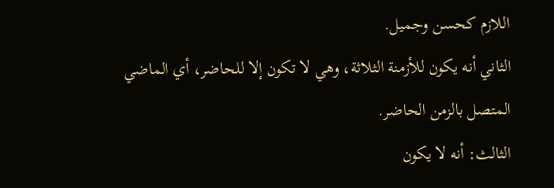اللازم كحسن وجميل.
الثاني أنه يكون للأزمنة الثلاثة، وهي لا تكون إلا للحاضر، أي الماضي المتصل بالزمن الحاضر.
الثالث: أنه لا يكون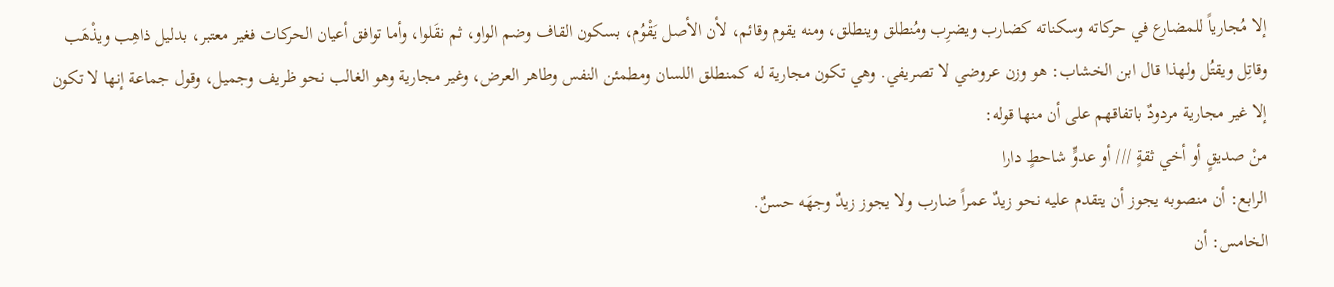إلا مُجارياً للمضارع في حركاته وسكناته كضارب ويضرِب ومُنطلق وينطلق، ومنه يقوم وقائم، لأن الأصل يَقْوُم، بسكون القاف وضم الواو، ثم نقَلوا، وأما توافق أعيان الحركات فغير معتبر، بدليل ذاهِب ويذْهَب وقاتِل ويقتُل ولهذا قال ابن الخشاب: هو وزن عروضي لا تصريفي. وهي تكون مجارية له كمنطلق اللسان ومطمئن النفس وطاهر العرض، وغير مجارية وهو الغالب نحو ظريف وجميل، وقول جماعة إنها لا تكون إلا غير مجارية مردودٌ باتفاقهم على أن منها قوله:
منْ صديقٍ أو أخي ثقةٍ /// أو عدوٍّ شاحطٍ دارا
الرابع: أن منصوبه يجوز أن يتقدم عليه نحو زيدٌ عمراً ضارب ولا يجوز زيدٌ وجهَه حسنٌ.
الخامس: أن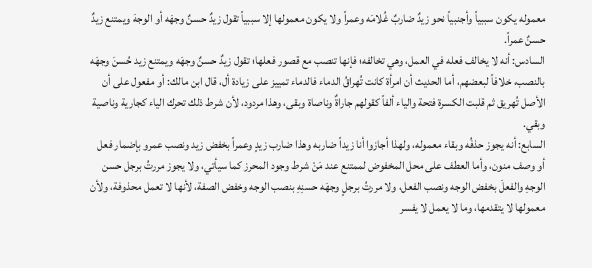معموله يكون سببياً وأجنبياً نحو زيدٌ ضاربٌ غُلامَه وعمراً ولا يكون معمولها إلا سببياً تقول زيدٌ حسنٌ وجهَه أو الوجهَ ويمتنع زيدٌ حسنٌ عمراً.
السادس: أنه لا يخالف فعله في العمل، وهي تخالفه؛ فإنها تنصب مع قصور فعلها؛ تقول زيدٌ حسنٌ وجهَه ويمتنع زيد حُسنَ وجهَه بالنصب، خلافاً لبعضهم، أما الحديث أن امرأة كانت تُهراقُ الدماء فالدماء تمييز على زيادة أل، قال ابن مالك: أو مفعول على أن الأصل تُهريق ثم قلبت الكسرة فتحة والياء ألفاً كقولهم جاراةٌ وناصاة وبقى، وهذا مردود، لأن شرط ذلك تحرك الياء كجارية وناصية وبقي.
السابع: أنه يجوز حذفُه وبقاء معموله، ولهذا أجازوا أنا زيداً ضاربه وهذا ضارب زيدٍ وعمراً بخفض زيد ونصب عمرو بإضمار فعل أو وصف منون، وأما العطف على محل المخفوض لممتنع عند مَنْ شرط وجود المحرز كما سيأتي، ولا يجوز مررتُ برجل حسن الوجهِ والفعلَ بخفض الوجه ونصب الفعل، ولا مررتُ برجلٍ وجهَه حسنِهِ بنصب الوجه وخفض الصفة، لأنها لا تعمل محذوفة، ولأن معمولها لا يتقدمها، وما لا يعمل لا يفسر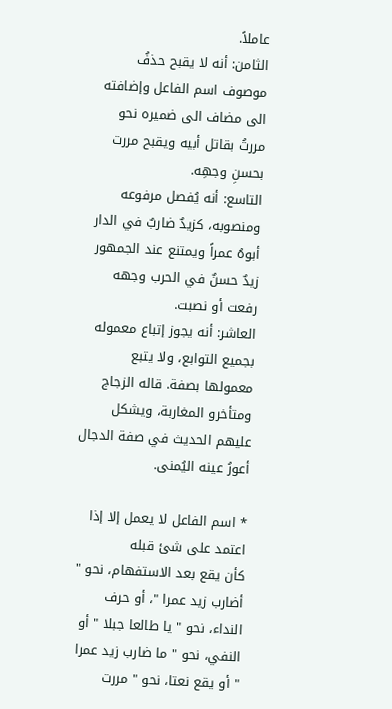عاملاً.
الثامن: أنه لا يقبح حذفُ موصوف اسم الفاعل وإضافته الى مضاف الى ضميره نحو مررتُ بقاتل أبيه ويقبح مررت بحسنِ وجهِه.
التاسع: أنه يُفصل مرفوعه ومنصوبه، كزيدٌ ضاربٌ في الدار أبوهُ عمراً ويمتنع عند الجمهور زيدٌ حسنٌ في الحرب وجهه رفعت أو نصبت.
العاشر: أنه يجوز إتباع معموله بجميع التوابع، ولا يتبع معمولها بصفة. قاله الزجاج ومتأخرو المغاربة، ويشكل عليهم الحديث في صفة الدجال أعورُ عينه اليُمنى.

* اسم الفاعل لا يعمل إلا إذا اعتمد على شئ قبله
كأن يقع بعد الاستفهام، نحو " أضارب زيد عمرا "، أو حرف النداء، نحو " يا طالعا جبلا " أو النفي، نحو " ما ضارب زيد عمرا " أو يقع نعتا، نحو " مررت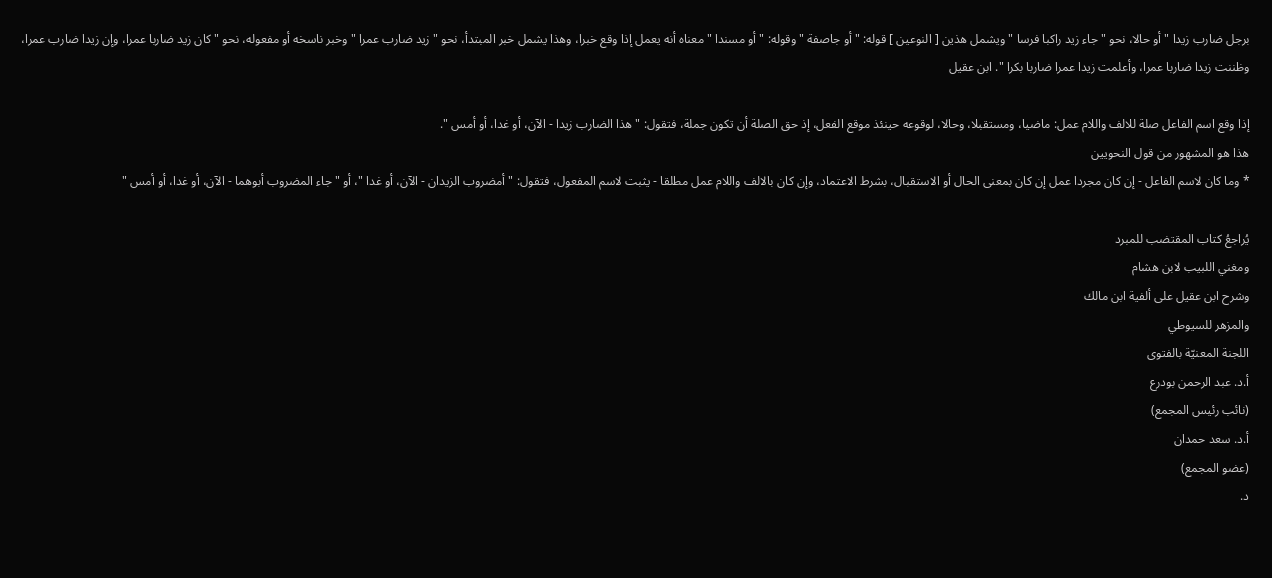برجل ضارب زيدا " أو حالا، نحو " جاء زيد راكبا فرسا " ويشمل هذين [ النوعين ] قوله: " أو جاصفة " وقوله: " أو مسندا " معناه أنه يعمل إذا وقع خبرا، وهذا يشمل خبر المبتدأ، نحو " زيد ضارب عمرا " وخبر ناسخه أو مفعوله، نحو " كان زيد ضاربا عمرا، وإن زيدا ضارب عمرا، وظننت زيدا ضاربا عمرا، وأعلمت زيدا عمرا ضاربا بكرا ". ابن عقيل

إذا وقع اسم الفاعل صلة للالف واللام عمل: ماضيا، ومستقبلا، وحالا، لوقوعه حينئذ موقع الفعل، إذ حق الصلة أن تكون جملة، فتقول: " هذا الضارب زيدا - الآن، أو غدا، أو أمس ".
هذا هو المشهور من قول النحويين
* وما كان لاسم الفاعل - إن كان مجردا عمل إن كان بمعنى الحال أو الاستقبال، بشرط الاعتماد، وإن كان بالالف واللام عمل مطلقا - يثبت لاسم المفعول، فتقول: " أمضروب الزيدان - الآن، أو غدا "، أو " جاء المضروب أبوهما - الآن، أو غدا، أو أمس "

يُراجعُ كتاب المقتضب للمبرد
ومغني اللبيب لابن هشام
وشرح ابن عقيل على ألفية ابن مالك
والمزهر للسيوطي
اللجنة المعنيّة بالفتوى
أ.د. عبد الرحمن بودرع
(نائب رئيس المجمع)
أ.د. سعد حمدان
(عضو المجمع)
د.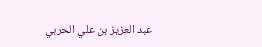عبد العزيز بن علي الحربي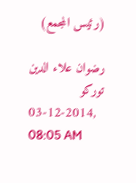(رئيس المجمع)

رضوان علاء الدين توركو
03-12-2014, 08:05 AM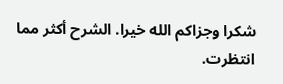شكرا وجزاكم الله خيرا. الشرح أكثر مما انتظرت.